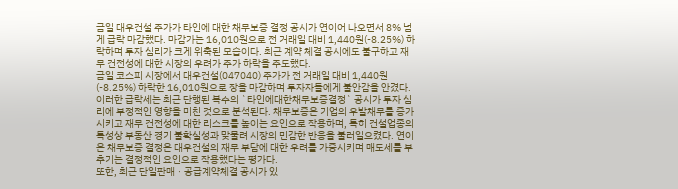금일 대우건설 주가가 타인에 대한 채무보증 결정 공시가 연이어 나오면서 8% 넘게 급락 마감했다. 마감가는 16,010원으로 전 거래일 대비 1,440원(-8.25%) 하락하며 투자 심리가 크게 위축된 모습이다. 최근 계약 체결 공시에도 불구하고 재무 건전성에 대한 시장의 우려가 주가 하락을 주도했다.
금일 코스피 시장에서 대우건설(047040) 주가가 전 거래일 대비 1,440원(-8.25%) 하락한 16,010원으로 장을 마감하며 투자자들에게 불안감을 안겼다. 이러한 급락세는 최근 단행된 복수의 `타인에대한채무보증결정` 공시가 투자 심리에 부정적인 영향을 미친 것으로 분석된다. 채무보증은 기업의 우발채무를 증가시키고 재무 건전성에 대한 리스크를 높이는 요인으로 작용하며, 특히 건설업종의 특성상 부동산 경기 불확실성과 맞물려 시장의 민감한 반응을 불러일으켰다. 연이은 채무보증 결정은 대우건설의 재무 부담에 대한 우려를 가중시키며 매도세를 부추기는 결정적인 요인으로 작용했다는 평가다.
또한, 최근 단일판매ㆍ공급계약체결 공시가 있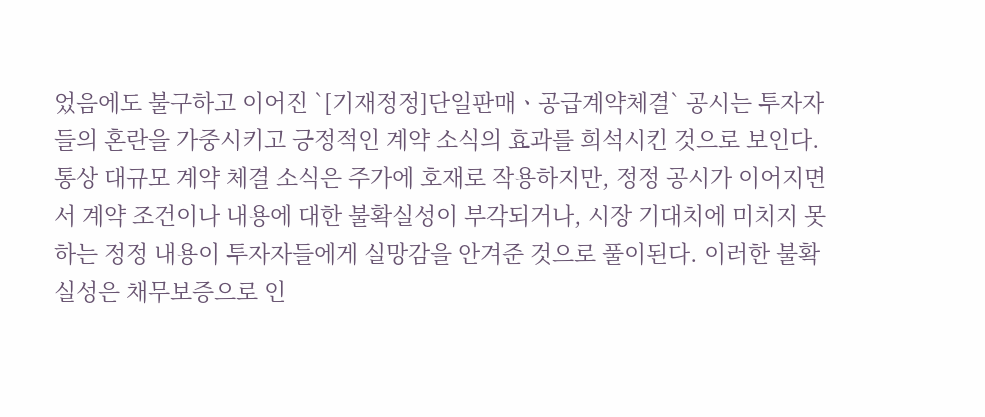었음에도 불구하고 이어진 `[기재정정]단일판매ㆍ공급계약체결` 공시는 투자자들의 혼란을 가중시키고 긍정적인 계약 소식의 효과를 희석시킨 것으로 보인다. 통상 대규모 계약 체결 소식은 주가에 호재로 작용하지만, 정정 공시가 이어지면서 계약 조건이나 내용에 대한 불확실성이 부각되거나, 시장 기대치에 미치지 못하는 정정 내용이 투자자들에게 실망감을 안겨준 것으로 풀이된다. 이러한 불확실성은 채무보증으로 인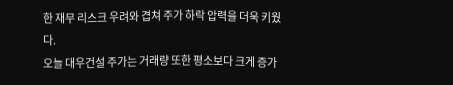한 재무 리스크 우려와 겹쳐 주가 하락 압력을 더욱 키웠다.
오늘 대우건설 주가는 거래량 또한 평소보다 크게 증가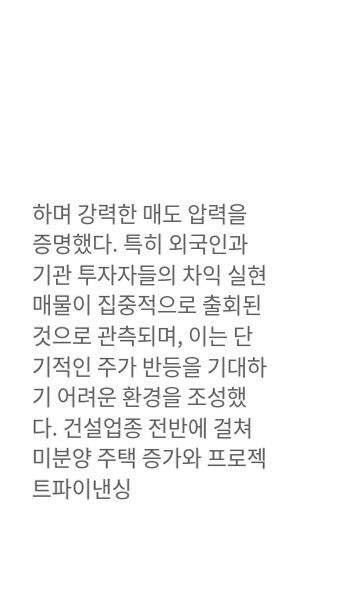하며 강력한 매도 압력을 증명했다. 특히 외국인과 기관 투자자들의 차익 실현 매물이 집중적으로 출회된 것으로 관측되며, 이는 단기적인 주가 반등을 기대하기 어려운 환경을 조성했다. 건설업종 전반에 걸쳐 미분양 주택 증가와 프로젝트파이낸싱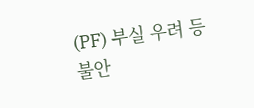(PF) 부실 우려 등 불안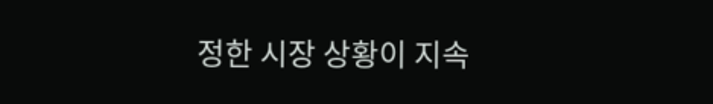정한 시장 상황이 지속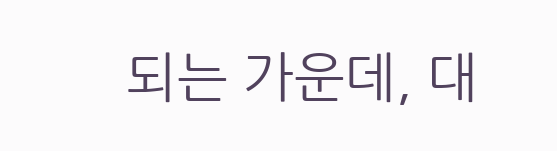되는 가운데, 대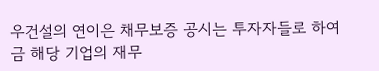우건설의 연이은 채무보증 공시는 투자자들로 하여금 해당 기업의 재무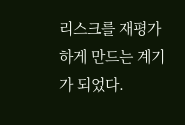리스크를 재평가하게 만드는 계기가 되었다.